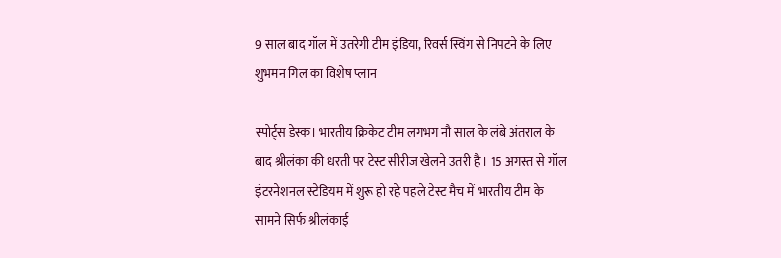9 साल बाद गॉल में उतरेगी टीम इंडिया, रिवर्स स्विंग से निपटने के लिए शुभमन गिल का विशेष प्लान

स्पोर्ट्स डेस्क। भारतीय क्रिकेट टीम लगभग नौ साल के लंबे अंतराल के बाद श्रीलंका की धरती पर टेस्ट सीरीज खेलने उतरी है। 15 अगस्त से गॉल इंटरनेशनल स्टेडियम में शुरू हो रहे पहले टेस्ट मैच में भारतीय टीम के सामने सिर्फ श्रीलंकाई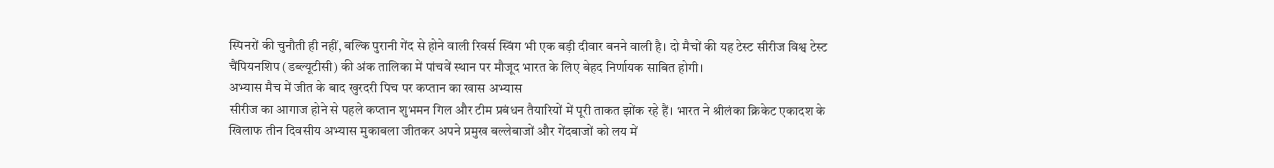स्पिनरों की चुनौती ही नहीं, बल्कि पुरानी गेंद से होने वाली रिवर्स स्विंग भी एक बड़ी दीवार बनने वाली है। दो मैचों की यह टेस्ट सीरीज विश्व टेस्ट चैंपियनशिप (डब्ल्यूटीसी) की अंक तालिका में पांचवें स्थान पर मौजूद भारत के लिए बेहद निर्णायक साबित होगी।
अभ्यास मैच में जीत के बाद खुरदरी पिच पर कप्तान का खास अभ्यास
सीरीज का आगाज होने से पहले कप्तान शुभमन गिल और टीम प्रबंधन तैयारियों में पूरी ताकत झोंक रहे हैं। भारत ने श्रीलंका क्रिकेट एकादश के खिलाफ तीन दिवसीय अभ्यास मुकाबला जीतकर अपने प्रमुख बल्लेबाजों और गेंदबाजों को लय में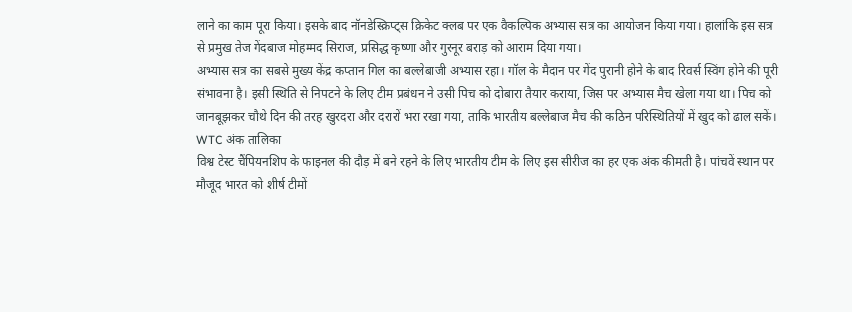लाने का काम पूरा किया। इसके बाद नॉनडेस्क्रिप्ट्स क्रिकेट क्लब पर एक वैकल्पिक अभ्यास सत्र का आयोजन किया गया। हालांकि इस सत्र से प्रमुख तेज गेंदबाज मोहम्मद सिराज, प्रसिद्ध कृष्णा और गुरनूर बराड़ को आराम दिया गया।
अभ्यास सत्र का सबसे मुख्य केंद्र कप्तान गिल का बल्लेबाजी अभ्यास रहा। गॉल के मैदान पर गेंद पुरानी होने के बाद रिवर्स स्विंग होने की पूरी संभावना है। इसी स्थिति से निपटने के लिए टीम प्रबंधन ने उसी पिच को दोबारा तैयार कराया, जिस पर अभ्यास मैच खेला गया था। पिच को जानबूझकर चौथे दिन की तरह खुरदरा और दरारों भरा रखा गया, ताकि भारतीय बल्लेबाज मैच की कठिन परिस्थितियों में खुद को ढाल सकें।
WTC अंक तालिका
विश्व टेस्ट चैंपियनशिप के फाइनल की दौड़ में बने रहने के लिए भारतीय टीम के लिए इस सीरीज का हर एक अंक कीमती है। पांचवें स्थान पर मौजूद भारत को शीर्ष टीमों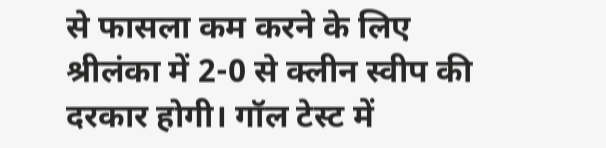से फासला कम करने के लिए श्रीलंका में 2-0 से क्लीन स्वीप की दरकार होगी। गॉल टेस्ट में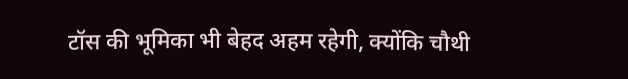टॉस की भूमिका भी बेहद अहम रहेगी, क्योंकि चौथी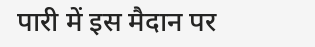पारी में इस मैदान पर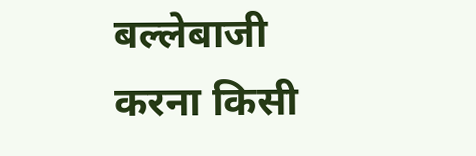बल्लेबाजी करना किसी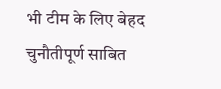भी टीम के लिए बेहद चुनौतीपूर्ण साबित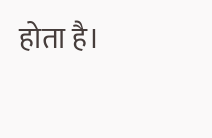होता है।